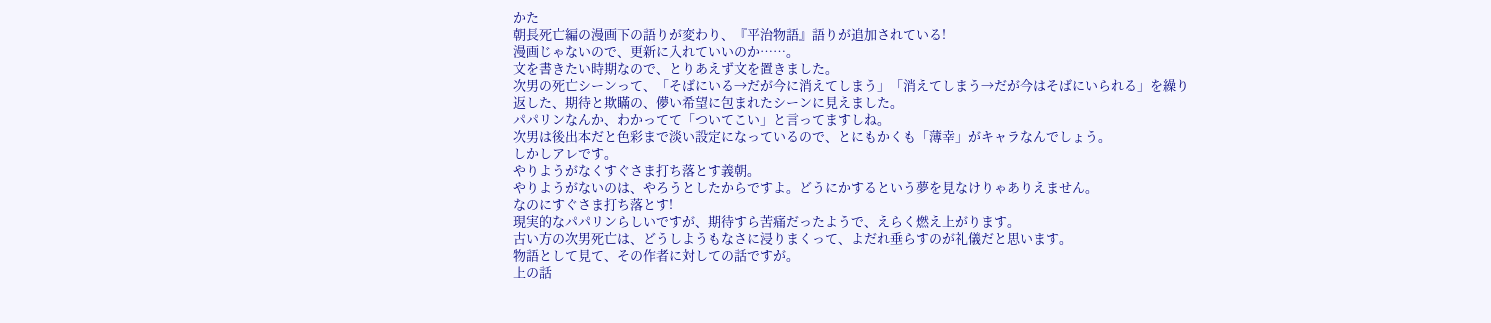かた
朝長死亡編の漫画下の語りが変わり、『平治物語』語りが追加されている!
漫画じゃないので、更新に入れていいのか……。
文を書きたい時期なので、とりあえず文を置きました。
次男の死亡シーンって、「そばにいる→だが今に消えてしまう」「消えてしまう→だが今はそばにいられる」を繰り返した、期待と欺瞞の、儚い希望に包まれたシーンに見えました。
パパリンなんか、わかってて「ついてこい」と言ってますしね。
次男は後出本だと色彩まで淡い設定になっているので、とにもかくも「薄幸」がキャラなんでしょう。
しかしアレです。
やりようがなくすぐさま打ち落とす義朝。
やりようがないのは、やろうとしたからですよ。どうにかするという夢を見なけりゃありえません。
なのにすぐさま打ち落とす!
現実的なパパリンらしいですが、期待すら苦痛だったようで、えらく燃え上がります。
古い方の次男死亡は、どうしようもなさに浸りまくって、よだれ垂らすのが礼儀だと思います。
物語として見て、その作者に対しての話ですが。
上の話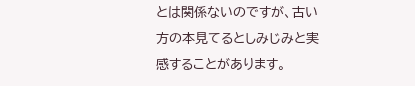とは関係ないのですが、古い方の本見てるとしみじみと実感することがあります。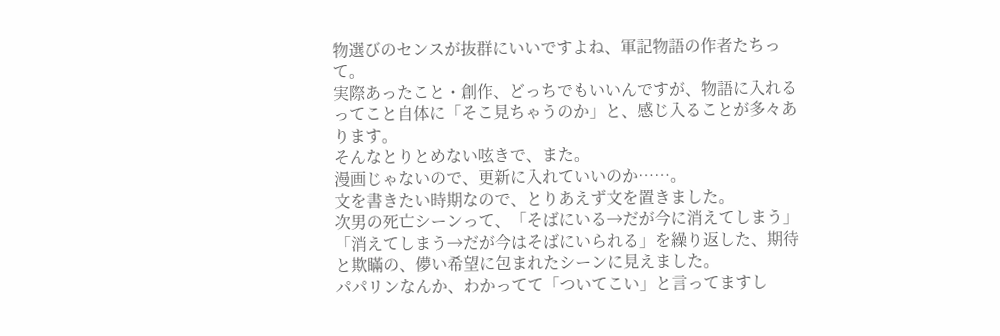物選びのセンスが抜群にいいですよね、軍記物語の作者たちって。
実際あったこと・創作、どっちでもいいんですが、物語に入れるってこと自体に「そこ見ちゃうのか」と、感じ入ることが多々あります。
そんなとりとめない呟きで、また。
漫画じゃないので、更新に入れていいのか……。
文を書きたい時期なので、とりあえず文を置きました。
次男の死亡シーンって、「そばにいる→だが今に消えてしまう」「消えてしまう→だが今はそばにいられる」を繰り返した、期待と欺瞞の、儚い希望に包まれたシーンに見えました。
パパリンなんか、わかってて「ついてこい」と言ってますし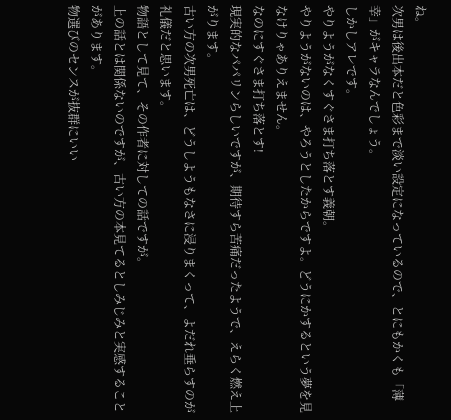ね。
次男は後出本だと色彩まで淡い設定になっているので、とにもかくも「薄幸」がキャラなんでしょう。
しかしアレです。
やりようがなくすぐさま打ち落とす義朝。
やりようがないのは、やろうとしたからですよ。どうにかするという夢を見なけりゃありえません。
なのにすぐさま打ち落とす!
現実的なパパリンらしいですが、期待すら苦痛だったようで、えらく燃え上がります。
古い方の次男死亡は、どうしようもなさに浸りまくって、よだれ垂らすのが礼儀だと思います。
物語として見て、その作者に対しての話ですが。
上の話とは関係ないのですが、古い方の本見てるとしみじみと実感することがあります。
物選びのセンスが抜群にいい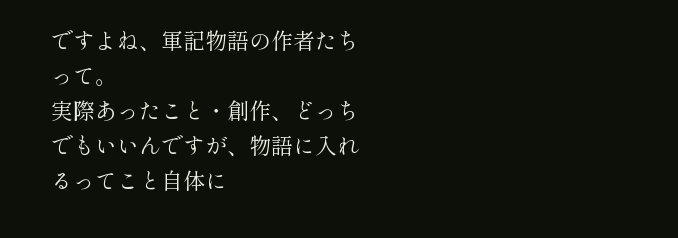ですよね、軍記物語の作者たちって。
実際あったこと・創作、どっちでもいいんですが、物語に入れるってこと自体に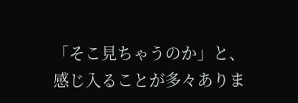「そこ見ちゃうのか」と、感じ入ることが多々ありま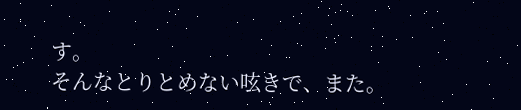す。
そんなとりとめない呟きで、また。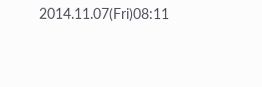2014.11.07(Fri)08:11